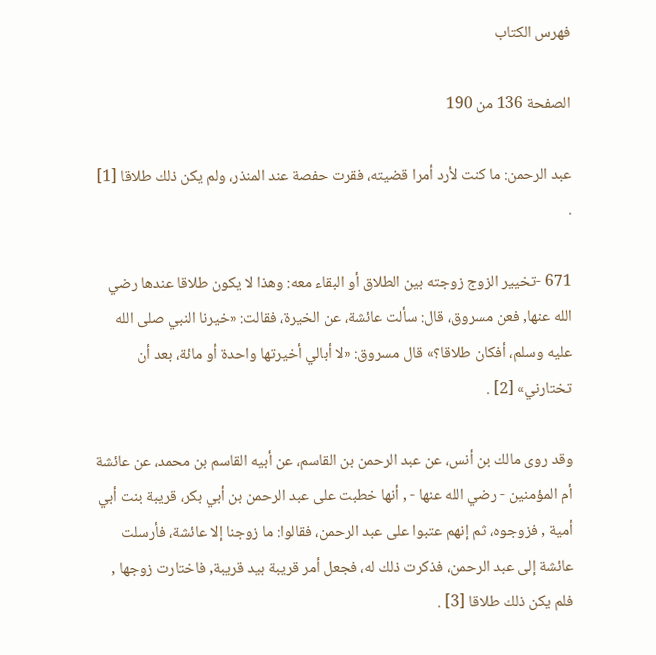فهرس الكتاب

الصفحة 136 من 190

عبد الرحمن: ما كنت لأرد أمرا قضيته، فقرت حفصة عند المنذر، ولم يكن ذلك طلاقا [1] .

671 -تخيير الزوج زوجته بين الطلاق أو البقاء معه: وهذا لا يكون طلاقا عندها رضي الله عنها, فعن مسروق، قال: سألت عائشة، عن الخيرة، فقالت: «خيرنا النبي صلى الله عليه وسلم، أفكان طلاقا؟» قال مسروق: «لا أبالي أخيرتها واحدة أو مائة، بعد أن تختارني» [2] .

وقد روى مالك بن أنس، عن عبد الرحمن بن القاسم، عن أبيه القاسم بن محمد، عن عائشة أم المؤمنين - رضي الله عنها - , أنها خطبت على عبد الرحمن بن أبي بكر، قريبة بنت أبي أمية , فزوجوه، ثم إنهم عتبوا على عبد الرحمن، فقالوا: ما زوجنا إلا عائشة، فأرسلت عائشة إلى عبد الرحمن، فذكرت ذلك له، فجعل أمر قريبة بيد قريبة, فاختارت زوجها , فلم يكن ذلك طلاقا [3] .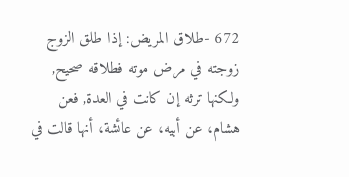672 -طلاق المريض: إذا طلق الزوج زوجته في مرض موته فطلاقه صحيح, ولكنها ترثه إن كانت في العدة, فعن هشام، عن أبيه، عن عائشة، أنها قالت في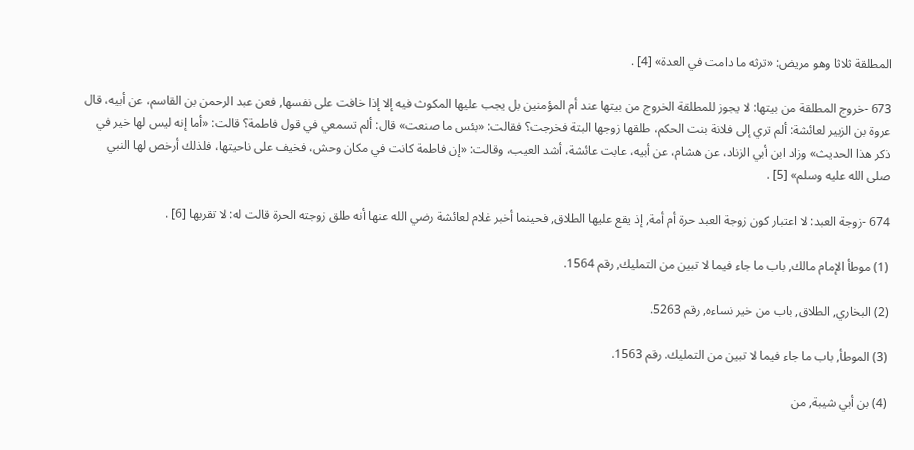المطلقة ثلاثا وهو مريض: «ترثه ما دامت في العدة» [4] .

673 -خروج المطلقة من بيتها: لا يجوز للمطلقة الخروج من بيتها عند أم المؤمنين بل يجب عليها المكوث فيه إلا إذا خافت على نفسها, فعن عبد الرحمن بن القاسم، عن أبيه، قال عروة بن الزبير لعائشة: ألم تري إلى فلانة بنت الحكم، طلقها زوجها البتة فخرجت؟ فقالت: «بئس ما صنعت» قال: ألم تسمعي في قول فاطمة؟ قالت: «أما إنه ليس لها خير في ذكر هذا الحديث» وزاد ابن أبي الزناد، عن هشام، عن أبيه، عابت عائشة، أشد العيب، وقالت: «إن فاطمة كانت في مكان وحش، فخيف على ناحيتها، فلذلك أرخص لها النبي صلى الله عليه وسلم» [5] .

674 -زوجة العبد: لا اعتبار كون زوجة العبد حرة أم أمة, إذ يقع عليها الطلاق, فحينما أخبر غلام لعائشة رضي الله عنها أنه طلق زوجته الحرة قالت له: لا تقربها [6] .

(1) موطأ الإمام مالك, باب ما جاء فيما لا تبين من التمليك, رقم 1564.

(2) البخاري, الطلاق, باب من خير نساءه, رقم 5263.

(3) الموطأ, باب ما جاء فيما لا تبين من التمليك. رقم 1563.

(4) بن أبي شيبة, من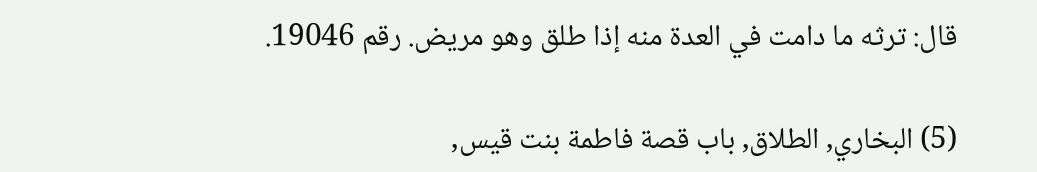قال: ترثه ما دامت في العدة منه إذا طلق وهو مريض. رقم 19046.

(5) البخاري, الطلاق, باب قصة فاطمة بنت قيس,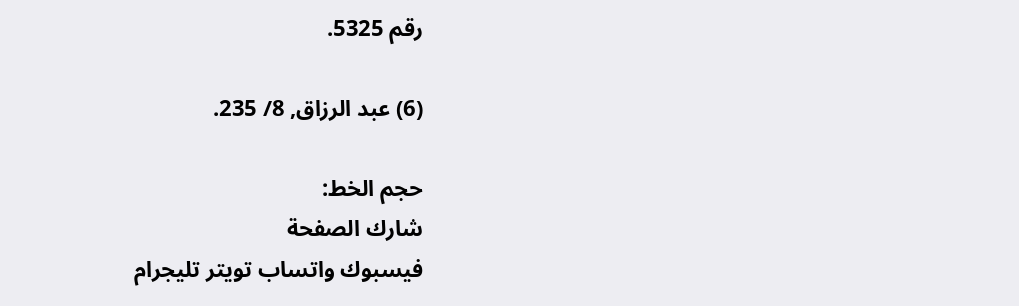رقم 5325.

(6) عبد الرزاق, 8/ 235.

حجم الخط:
شارك الصفحة
فيسبوك واتساب تويتر تليجرام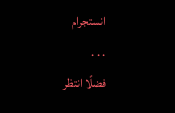انستجرام
. . .
فضلًا انتظر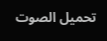تحميل الصوت